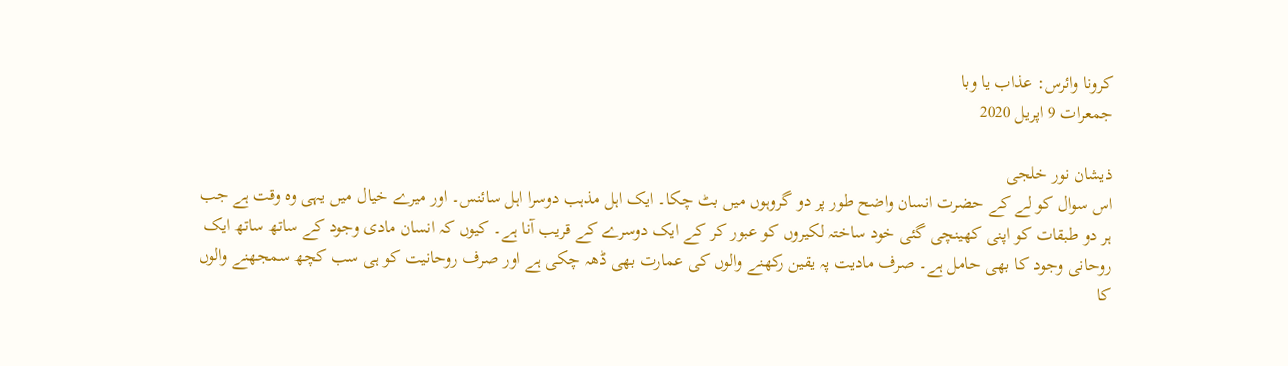کرونا وائرس: عذاب یا وبا
جمعرات 9 اپریل 2020

ذیشان نور خلجی
اس سوال کو لے کے حضرت انسان واضح طور پر دو گروہوں میں بٹ چکا۔ ایک اہل مذہب دوسرا اہل سائنس۔ اور میرے خیال میں یہی وہ وقت ہے جب ہر دو طبقات کو اپنی کھینچی گئی خود ساختہ لکیروں کو عبور کر کے ایک دوسرے کے قریب آنا ہے۔ کیوں کہ انسان مادی وجود کے ساتھ ساتھ ایک روحانی وجود کا بھی حامل ہے۔ صرف مادیت پہ یقین رکھنے والوں کی عمارت بھی ڈھہ چکی ہے اور صرف روحانیت کو ہی سب کچھ سمجھنے والوں کا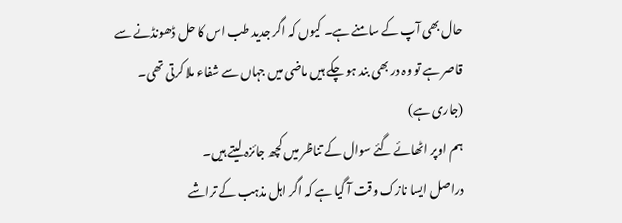حال بھی آپ کے سامنے ہے۔ کیوں کہ اگر جدید طب اس کا حل ڈھونڈنے سے قاصر ہے تو وہ در بھی بند ہو چکے ہیں ماضی میں جہاں سے شفاء ملا کرتی تھی۔
(جاری ہے)
ہم اوپر اٹھائے گئے سوال کے تناظر میں کچھ جائزہ لیتے ہیں۔
دراصل ایسا نازک وقت آ گیا ہے کہ اگر اہل مذہب کے تراشے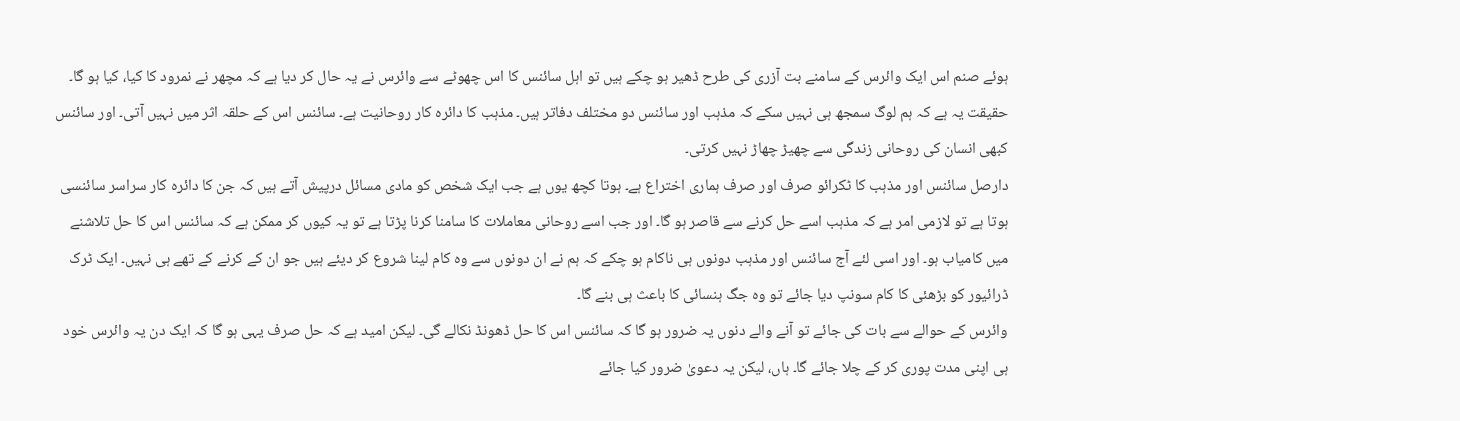ہوئے صنم اس ایک وائرس کے سامنے بت آزری کی طرح ڈھیر ہو چکے ہیں تو اہل سائنس کا اس چھوٹے سے وائرس نے یہ حال کر دیا ہے کہ مچھر نے نمرود کا کیا، کیا ہو گا۔ حقیقت یہ ہے کہ ہم لوگ سمجھ ہی نہیں سکے کہ مذہب اور سائنس دو مختلف دفاتر ہیں۔ مذہب کا دائرہ کار روحانیت ہے۔ سائنس اس کے حلقہ اثر میں نہیں آتی۔ اور سائنس کبھی انسان کی روحانی زندگی سے چھیڑ چھاڑ نہیں کرتی۔
دارصل سائنس اور مذہب کا ٹکرائو صرف اور صرف ہماری اختراع ہے۔ ہوتا کچھ یوں ہے جب ایک شخص کو مادی مسائل درپیش آتے ہیں کہ جن کا دائرہ کار سراسر سائنسی ہوتا ہے تو لازمی امر ہے کہ مذہب اسے حل کرنے سے قاصر ہو گا۔ اور جب اسے روحانی معاملات کا سامنا کرنا پڑتا ہے تو یہ کیوں کر ممکن ہے کہ سائنس اس کا حل تلاشنے میں کامیاب ہو۔ اور اسی لئے آج سائنس اور مذہب دونوں ہی ناکام ہو چکے کہ ہم نے ان دونوں سے وہ کام لینا شروع کر دیئے ہیں جو ان کے کرنے کے تھے ہی نہیں۔ ایک ٹرک ڈرائیور کو بڑھئی کا کام سونپ دیا جائے تو وہ جگ ہنسائی کا باعث ہی بنے گا۔
وائرس کے حوالے سے بات کی جائے تو آنے والے دنوں یہ ضرور ہو گا کہ سائنس اس کا حل ڈھونڈ نکالے گی۔ لیکن امید ہے کہ حل صرف یہی ہو گا کہ ایک دن یہ وائرس خود ہی اپنی مدت پوری کر کے چلا جائے گا۔ ہاں، لیکن یہ دعویٰ ضرور کیا جائے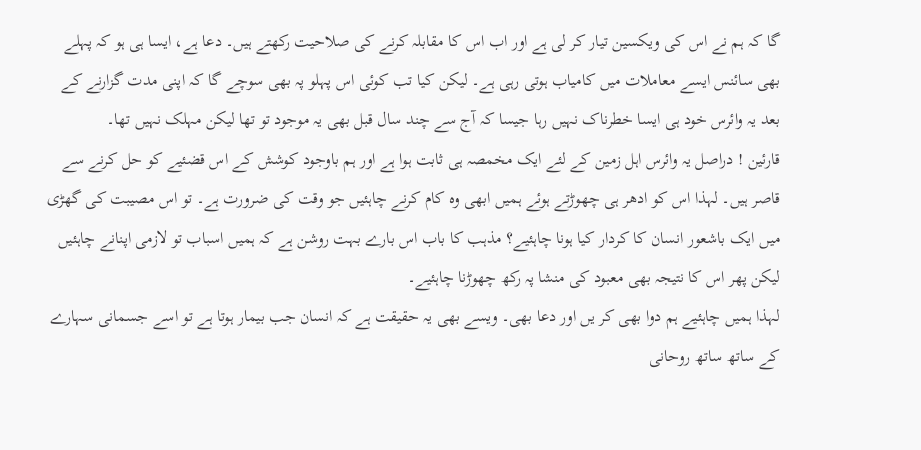گا کہ ہم نے اس کی ویکسین تیار کر لی ہے اور اب اس کا مقابلہ کرنے کی صلاحیت رکھتے ہیں۔ دعا ہے، ایسا ہی ہو کہ پہلے بھی سائنس ایسے معاملات میں کامیاب ہوتی رہی ہے۔ لیکن کیا تب کوئی اس پہلو پہ بھی سوچے گا کہ اپنی مدت گزارنے کے بعد یہ وائرس خود ہی ایسا خطرناک نہیں رہا جیسا کہ آج سے چند سال قبل بھی یہ موجود تو تھا لیکن مہلک نہیں تھا۔
قارئین ! دراصل یہ وائرس اہل زمین کے لئے ایک مخمصہ ہی ثابت ہوا ہے اور ہم باوجود کوشش کے اس قضئیے کو حل کرنے سے قاصر ہیں۔ لہذا اس کو ادھر ہی چھوڑتے ہوئے ہمیں ابھی وہ کام کرنے چاہئیں جو وقت کی ضرورت ہے۔ تو اس مصیبت کی گھڑی میں ایک باشعور انسان کا کردار کیا ہونا چاہئیے؟ مذہب کا باب اس بارے بہت روشن ہے کہ ہمیں اسباب تو لازمی اپنانے چاہئیں لیکن پھر اس کا نتیجہ بھی معبود کی منشا پہ رکھ چھوڑنا چاہئیے۔
لہذا ہمیں چاہئیے ہم دوا بھی کر یں اور دعا بھی۔ ویسے بھی یہ حقیقت ہے کہ انسان جب بیمار ہوتا ہے تو اسے جسمانی سہارے کے ساتھ ساتھ روحانی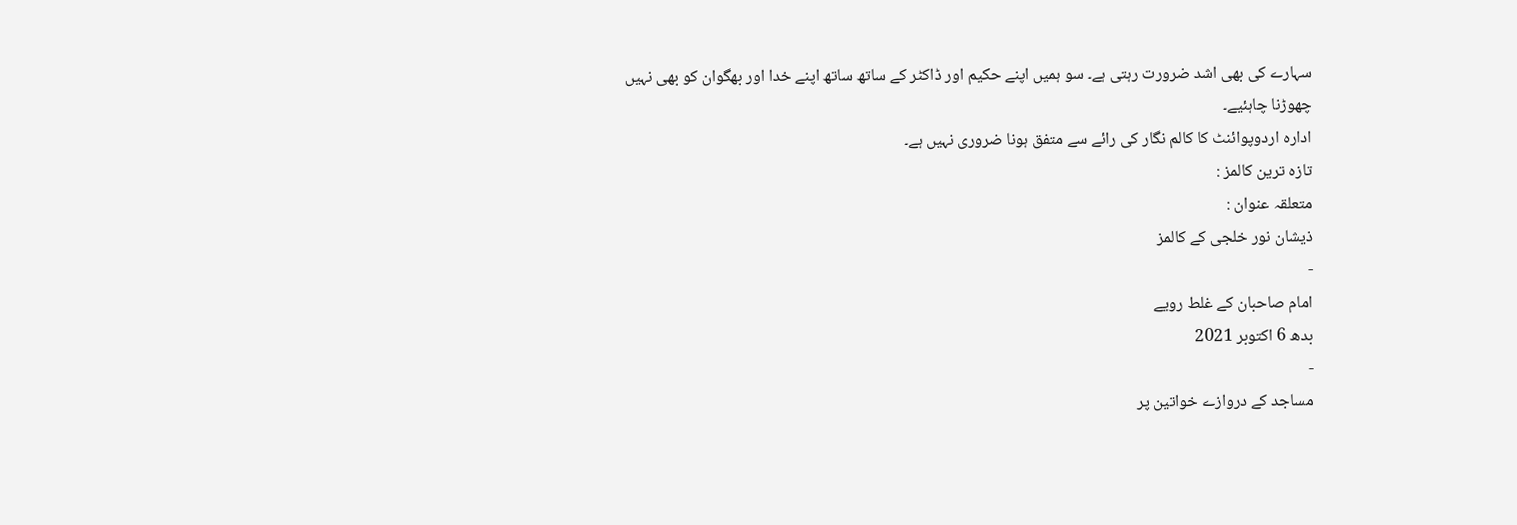سہارے کی بھی اشد ضرورت رہتی ہے۔ سو ہمیں اپنے حکیم اور ڈاکٹر کے ساتھ ساتھ اپنے خدا اور بھگوان کو بھی نہیں چھوڑنا چاہئیے۔
ادارہ اردوپوائنٹ کا کالم نگار کی رائے سے متفق ہونا ضروری نہیں ہے۔
تازہ ترین کالمز :
متعلقہ عنوان :
ذیشان نور خلجی کے کالمز
-
امام صاحبان کے غلط رویے
بدھ 6 اکتوبر 2021
-
مساجد کے دروازے خواتین پر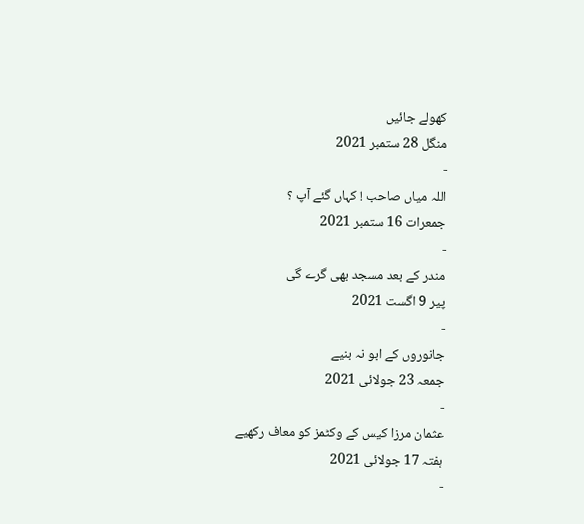کھولے جائیں
منگل 28 ستمبر 2021
-
اللہ میاں صاحب ! کہاں گئے آپ ؟
جمعرات 16 ستمبر 2021
-
مندر کے بعد مسجد بھی گرے گی
پیر 9 اگست 2021
-
جانوروں کے ابو نہ بنیے
جمعہ 23 جولائی 2021
-
عثمان مرزا کیس کے وکٹمز کو معاف رکھیے
ہفتہ 17 جولائی 2021
-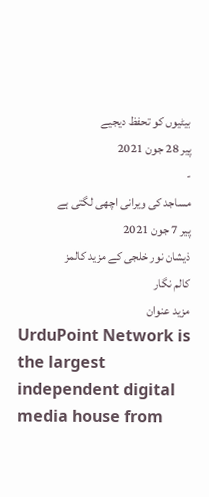بیٹیوں کو تحفظ دیجیے
پیر 28 جون 2021
-
مساجد کی ویرانی اچھی لگتی ہے
پیر 7 جون 2021
ذیشان نور خلجی کے مزید کالمز
کالم نگار
مزید عنوان
UrduPoint Network is the largest independent digital media house from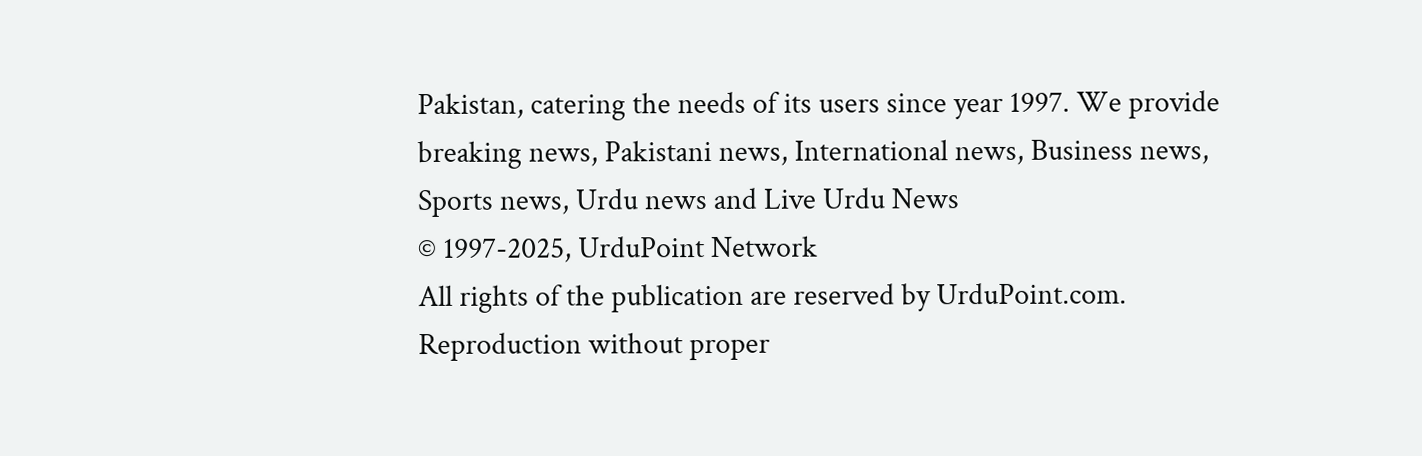Pakistan, catering the needs of its users since year 1997. We provide breaking news, Pakistani news, International news, Business news, Sports news, Urdu news and Live Urdu News
© 1997-2025, UrduPoint Network
All rights of the publication are reserved by UrduPoint.com. Reproduction without proper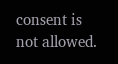consent is not allowed.